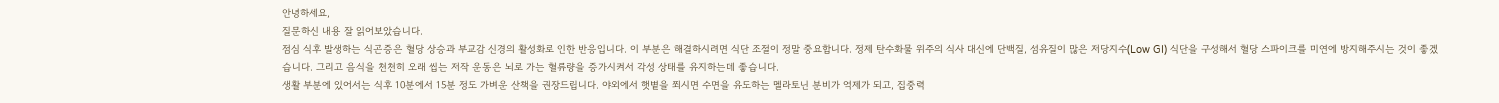안녕하세요,
질문하신 내용 잘 읽어보았습니다.
점심 식후 발생하는 식곤증은 혈당 상승과 부교감 신경의 활성화로 인한 반응입니다. 이 부분은 해결하시려면 식단 조절이 정말 중요합니다. 정제 탄수화물 위주의 식사 대신에 단백질, 섬유질이 많은 저당지수(Low GI) 식단을 구성해서 혈당 스파이크를 미연에 방지해주시는 것이 좋겠습니다. 그리고 음식을 천천히 오래 씹는 저작 운동은 뇌로 가는 혈류량을 증가시켜서 각성 상태를 유지하는데 좋습니다.
생활 부분에 있어서는 식후 10분에서 15분 정도 가벼운 산책을 권장드립니다. 야외에서 햇볕을 쬐시면 수면을 유도하는 멜라토닌 분비가 억제가 되고, 집중력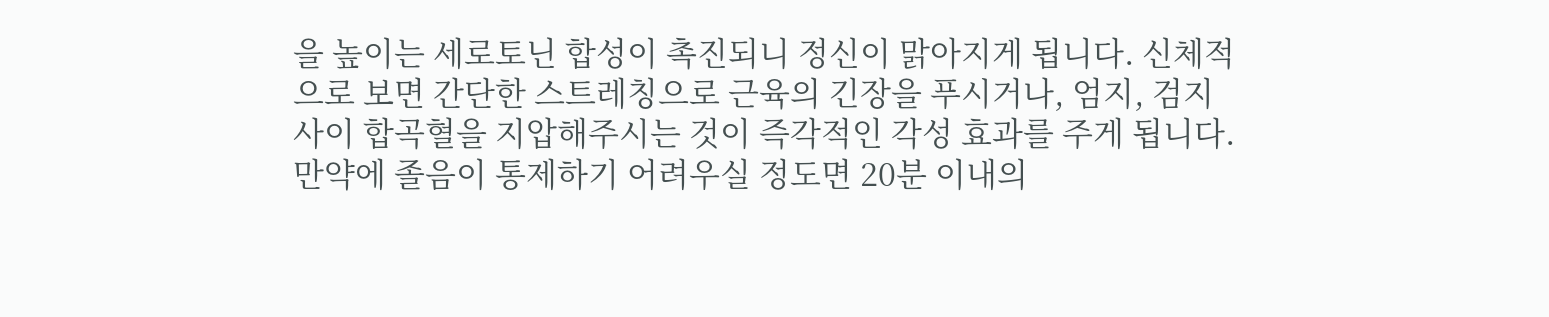을 높이는 세로토닌 합성이 촉진되니 정신이 맑아지게 됩니다. 신체적으로 보면 간단한 스트레칭으로 근육의 긴장을 푸시거나, 엄지, 검지 사이 합곡혈을 지압해주시는 것이 즉각적인 각성 효과를 주게 됩니다.
만약에 졸음이 통제하기 어려우실 정도면 20분 이내의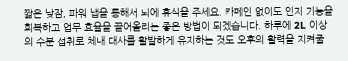짧은 낮잠, 파워 냅을 통해서 뇌에 휴식을 주세요. 카페인 없이도 인지 기능을 회복하고 업무 효율을 끌어올리는 좋은 방법이 되겠습니다. 하루에 2L 이상의 수분 섭취로 체내 대사를 활발하게 유지하는 것도 오후의 활력을 지켜줄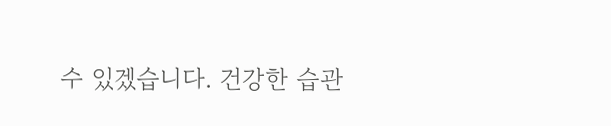수 있겠습니다. 건강한 습관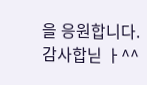을 응원합니다. 감사합닏 ㅏ^^